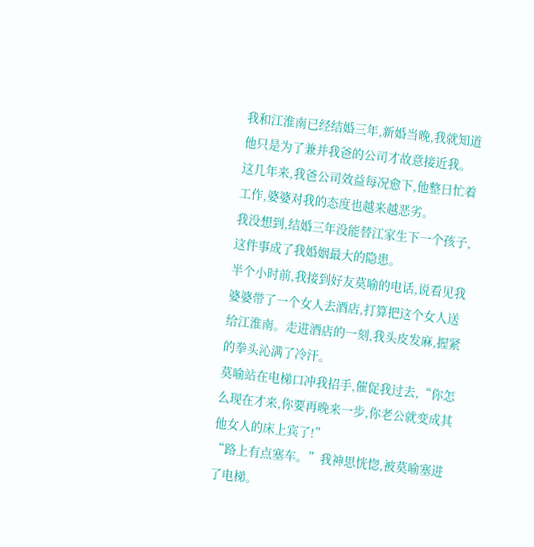我和江淮南已经结婚三年,新婚当晚,我就知道他只是为了兼并我爸的公司才故意接近我。这几年来,我爸公司效益每况愈下,他整日忙着工作,婆婆对我的态度也越来越恶劣。
我没想到,结婚三年没能替江家生下一个孩子,这件事成了我婚姻最大的隐患。
半个小时前,我接到好友莫喻的电话,说看见我婆婆带了一个女人去酒店,打算把这个女人送给江淮南。走进酒店的一刻,我头皮发麻,握紧的拳头沁满了冷汗。
莫喻站在电梯口冲我招手,催促我过去,“你怎么现在才来,你要再晚来一步,你老公就变成其他女人的床上宾了!”
“路上有点塞车。”我神思恍惚,被莫喻塞进了电梯。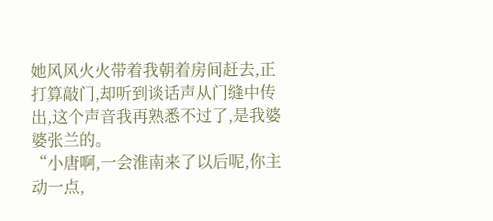她风风火火带着我朝着房间赶去,正打算敲门,却听到谈话声从门缝中传出,这个声音我再熟悉不过了,是我婆婆张兰的。
“小唐啊,一会淮南来了以后呢,你主动一点,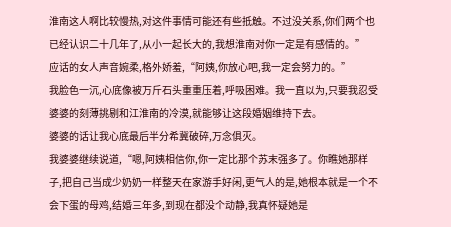淮南这人啊比较慢热,对这件事情可能还有些抵触。不过没关系,你们两个也已经认识二十几年了,从小一起长大的,我想淮南对你一定是有感情的。”
应话的女人声音婉柔,格外娇羞,“阿姨,你放心吧,我一定会努力的。”
我脸色一沉,心底像被万斤石头重重压着,呼吸困难。我一直以为,只要我忍受婆婆的刻薄挑剔和江淮南的冷漠,就能够让这段婚姻维持下去。
婆婆的话让我心底最后半分希冀破碎,万念俱灭。
我婆婆继续说道,“嗯,阿姨相信你,你一定比那个苏末强多了。你瞧她那样子,把自己当成少奶奶一样整天在家游手好闲,更气人的是,她根本就是一个不会下蛋的母鸡,结婚三年多,到现在都没个动静,我真怀疑她是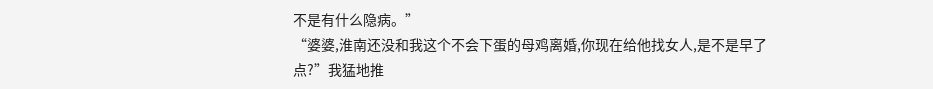不是有什么隐病。”
“婆婆,淮南还没和我这个不会下蛋的母鸡离婚,你现在给他找女人,是不是早了点?”我猛地推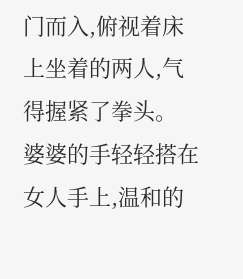门而入,俯视着床上坐着的两人,气得握紧了拳头。
婆婆的手轻轻搭在女人手上,温和的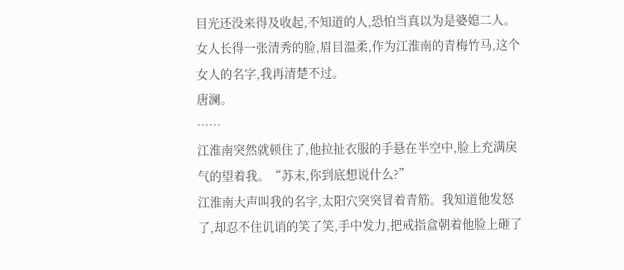目光还没来得及收起,不知道的人,恐怕当真以为是婆媳二人。
女人长得一张清秀的脸,眉目温柔,作为江淮南的青梅竹马,这个女人的名字,我再清楚不过。
唐澜。
……
江淮南突然就顿住了,他拉扯衣服的手悬在半空中,脸上充满戾气的望着我。“苏末,你到底想说什么?”
江淮南大声叫我的名字,太阳穴突突冒着青筋。我知道他发怒了,却忍不住讥诮的笑了笑,手中发力,把戒指盒朝着他脸上砸了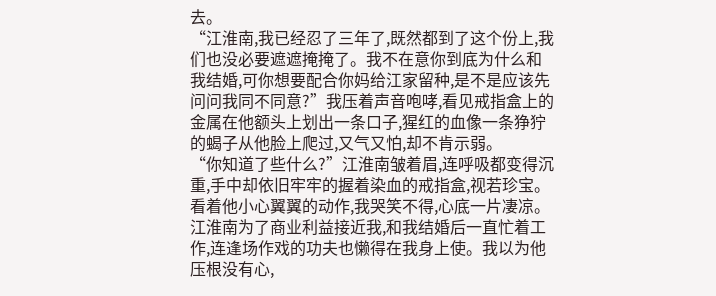去。
“江淮南,我已经忍了三年了,既然都到了这个份上,我们也没必要遮遮掩掩了。我不在意你到底为什么和我结婚,可你想要配合你妈给江家留种,是不是应该先问问我同不同意?”我压着声音咆哮,看见戒指盒上的金属在他额头上划出一条口子,猩红的血像一条狰狞的蝎子从他脸上爬过,又气又怕,却不肯示弱。
“你知道了些什么?”江淮南皱着眉,连呼吸都变得沉重,手中却依旧牢牢的握着染血的戒指盒,视若珍宝。
看着他小心翼翼的动作,我哭笑不得,心底一片凄凉。
江淮南为了商业利益接近我,和我结婚后一直忙着工作,连逢场作戏的功夫也懒得在我身上使。我以为他压根没有心,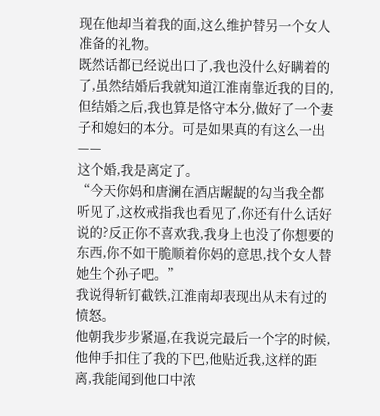现在他却当着我的面,这么维护替另一个女人准备的礼物。
既然话都已经说出口了,我也没什么好瞒着的了,虽然结婚后我就知道江淮南靠近我的目的,但结婚之后,我也算是恪守本分,做好了一个妻子和媳妇的本分。可是如果真的有这么一出——
这个婚,我是离定了。
“今天你妈和唐澜在酒店龌龊的勾当我全都听见了,这枚戒指我也看见了,你还有什么话好说的?反正你不喜欢我,我身上也没了你想要的东西,你不如干脆顺着你妈的意思,找个女人替她生个孙子吧。”
我说得斩钉截铁,江淮南却表现出从未有过的愤怒。
他朝我步步紧逼,在我说完最后一个字的时候,他伸手扣住了我的下巴,他贴近我,这样的距离,我能闻到他口中浓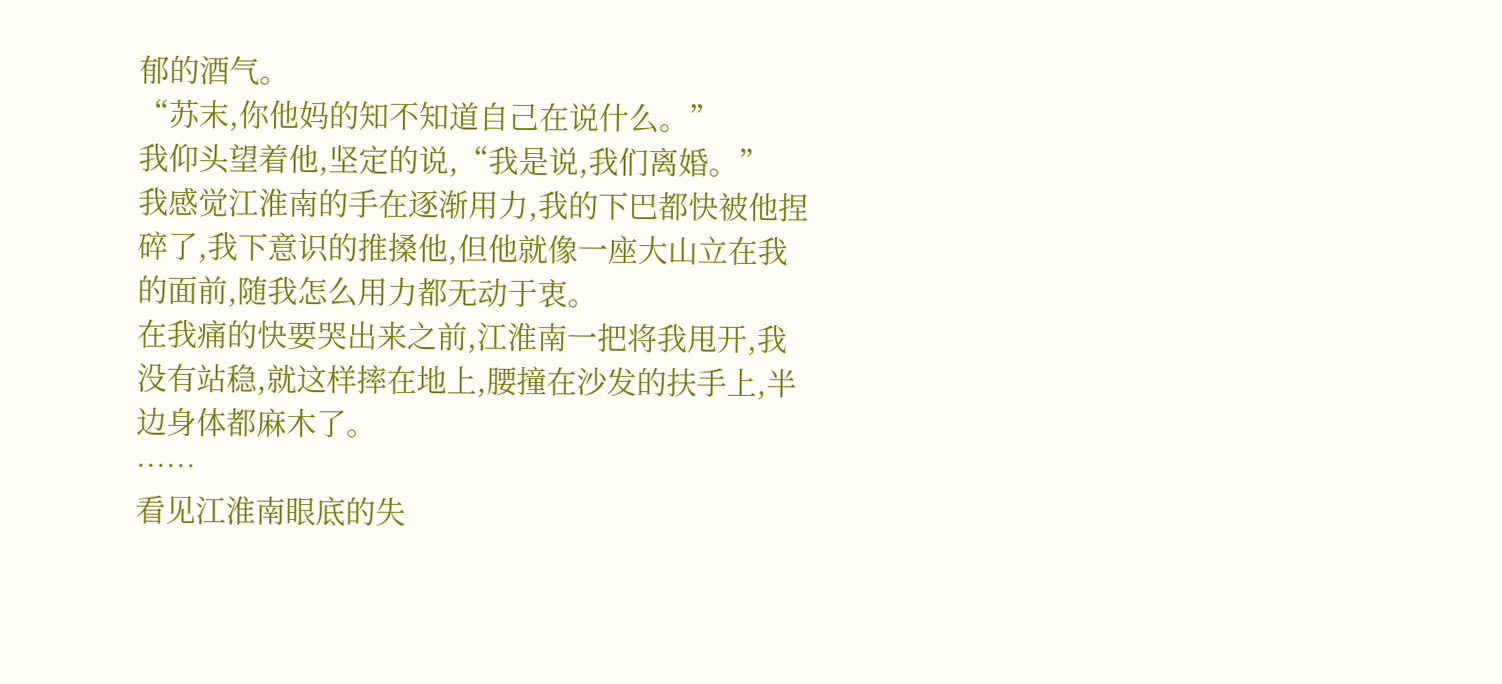郁的酒气。
“苏末,你他妈的知不知道自己在说什么。”
我仰头望着他,坚定的说,“我是说,我们离婚。”
我感觉江淮南的手在逐渐用力,我的下巴都快被他捏碎了,我下意识的推搡他,但他就像一座大山立在我的面前,随我怎么用力都无动于衷。
在我痛的快要哭出来之前,江淮南一把将我甩开,我没有站稳,就这样摔在地上,腰撞在沙发的扶手上,半边身体都麻木了。
……
看见江淮南眼底的失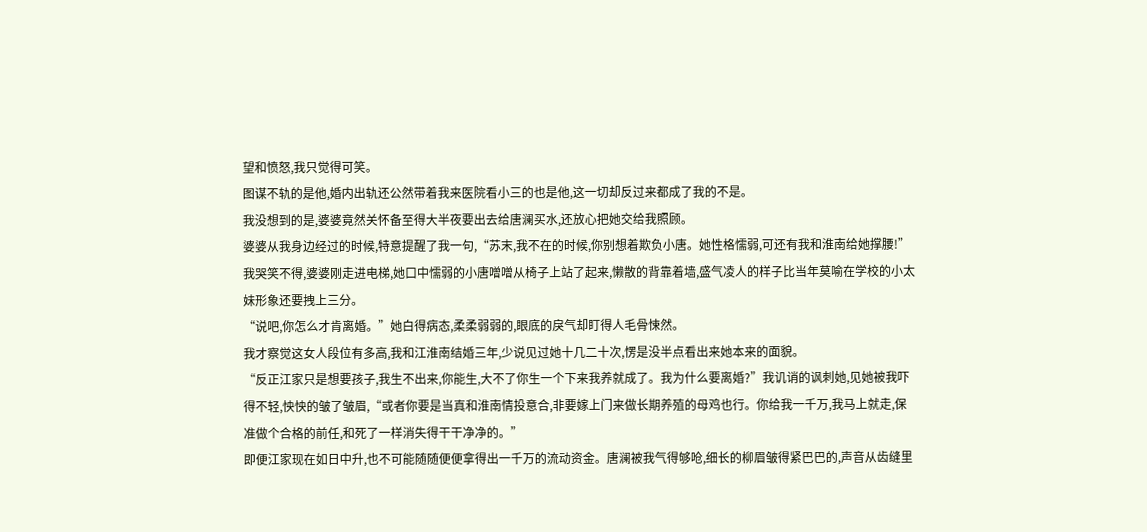望和愤怒,我只觉得可笑。
图谋不轨的是他,婚内出轨还公然带着我来医院看小三的也是他,这一切却反过来都成了我的不是。
我没想到的是,婆婆竟然关怀备至得大半夜要出去给唐澜买水,还放心把她交给我照顾。
婆婆从我身边经过的时候,特意提醒了我一句,“苏末,我不在的时候,你别想着欺负小唐。她性格懦弱,可还有我和淮南给她撑腰!”
我哭笑不得,婆婆刚走进电梯,她口中懦弱的小唐噌噌从椅子上站了起来,懒散的背靠着墙,盛气凌人的样子比当年莫喻在学校的小太妹形象还要拽上三分。
“说吧,你怎么才肯离婚。”她白得病态,柔柔弱弱的,眼底的戾气却盯得人毛骨悚然。
我才察觉这女人段位有多高,我和江淮南结婚三年,少说见过她十几二十次,愣是没半点看出来她本来的面貌。
“反正江家只是想要孩子,我生不出来,你能生,大不了你生一个下来我养就成了。我为什么要离婚?”我讥诮的讽刺她,见她被我吓得不轻,怏怏的皱了皱眉,“或者你要是当真和淮南情投意合,非要嫁上门来做长期养殖的母鸡也行。你给我一千万,我马上就走,保准做个合格的前任,和死了一样消失得干干净净的。”
即便江家现在如日中升,也不可能随随便便拿得出一千万的流动资金。唐澜被我气得够呛,细长的柳眉皱得紧巴巴的,声音从齿缝里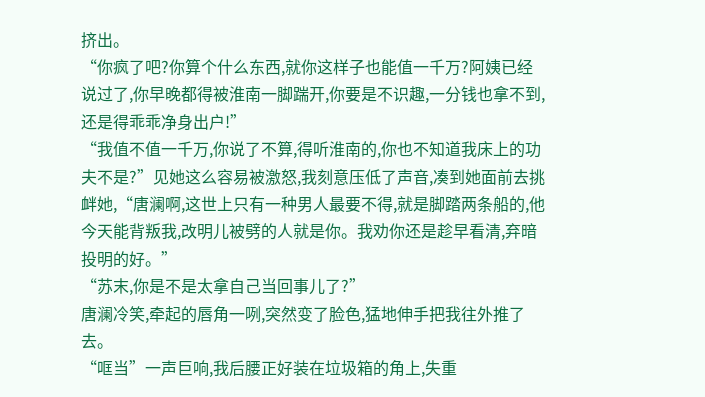挤出。
“你疯了吧?你算个什么东西,就你这样子也能值一千万?阿姨已经说过了,你早晚都得被淮南一脚踹开,你要是不识趣,一分钱也拿不到,还是得乖乖净身出户!”
“我值不值一千万,你说了不算,得听淮南的,你也不知道我床上的功夫不是?”见她这么容易被激怒,我刻意压低了声音,凑到她面前去挑衅她,“唐澜啊,这世上只有一种男人最要不得,就是脚踏两条船的,他今天能背叛我,改明儿被劈的人就是你。我劝你还是趁早看清,弃暗投明的好。”
“苏末,你是不是太拿自己当回事儿了?”
唐澜冷笑,牵起的唇角一咧,突然变了脸色,猛地伸手把我往外推了去。
“哐当”一声巨响,我后腰正好装在垃圾箱的角上,失重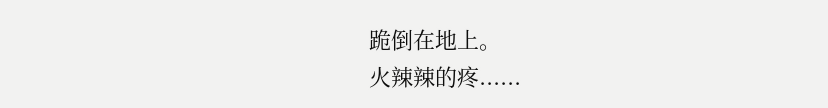跪倒在地上。
火辣辣的疼......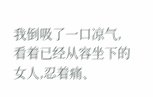我倒吸了一口凉气,看着已经从容坐下的女人,忍着痛、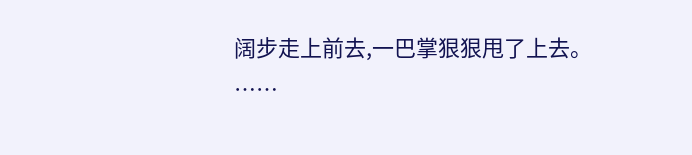阔步走上前去,一巴掌狠狠甩了上去。
……